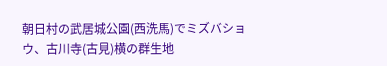朝日村の武居城公園(西洗馬)でミズバショウ、古川寺(古見)横の群生地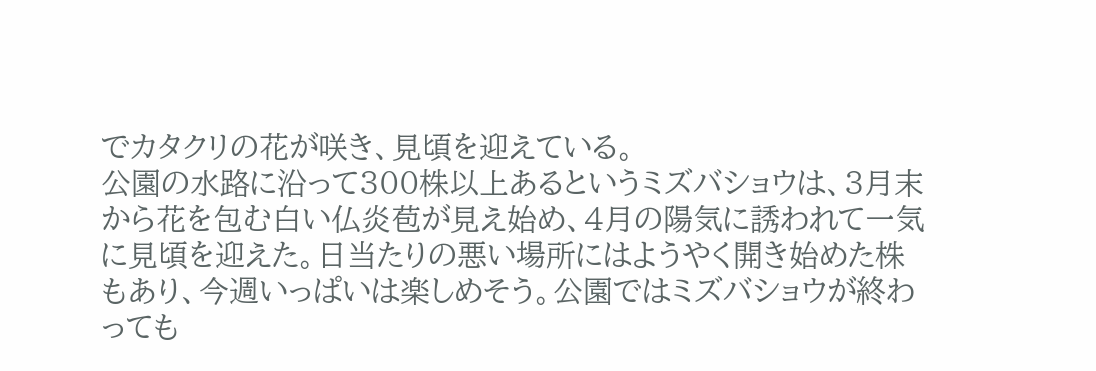でカタクリの花が咲き、見頃を迎えている。
公園の水路に沿って300株以上あるというミズバショウは、3月末から花を包む白い仏炎苞が見え始め、4月の陽気に誘われて一気に見頃を迎えた。日当たりの悪い場所にはようやく開き始めた株もあり、今週いっぱいは楽しめそう。公園ではミズバショウが終わっても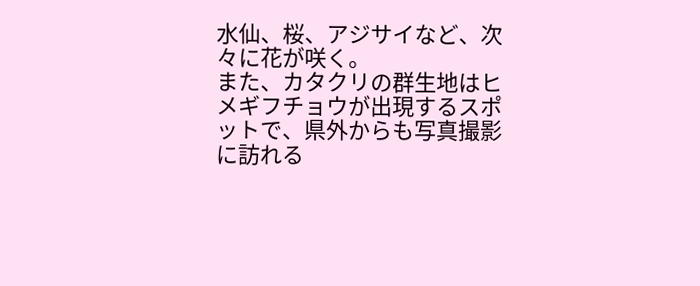水仙、桜、アジサイなど、次々に花が咲く。
また、カタクリの群生地はヒメギフチョウが出現するスポットで、県外からも写真撮影に訪れる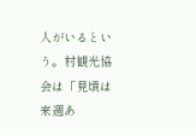人がいるという。村観光協会は「見頃は来週あ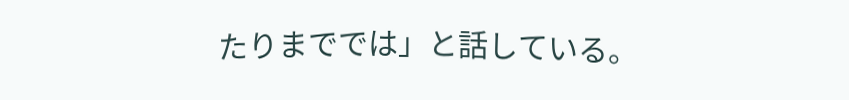たりまででは」と話している。